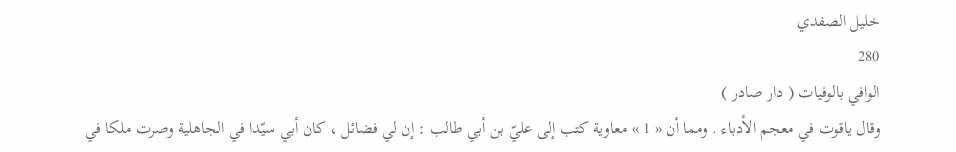خليل الصفدي
280
الوافي بالوفيات ( دار صادر )
وقال ياقوت في معجم الأدباء . ومما أن « 1 » معاوية كتب إلى عليّ بن أبي طالب : إن لي فضائل ، كان أبي سيّدا في الجاهلية وصرت ملكا في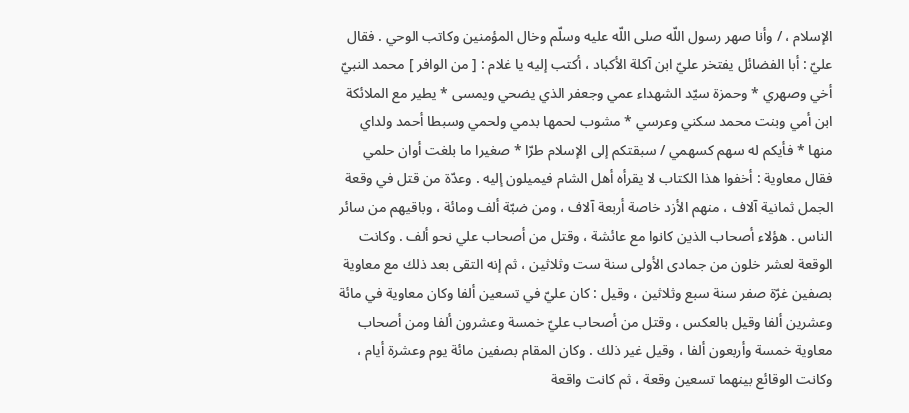الإسلام ، / وأنا صهر رسول اللّه صلى اللّه عليه وسلّم وخال المؤمنين وكاتب الوحي . فقال عليّ : أبا الفضائل يفتخر عليّ ابن آكلة الأكباد ، أكتب إليه يا غلام : [ من الوافر ] محمد النبيّ أخي وصهري * وحمزة سيّد الشهداء عمي وجعفر الذي يضحي ويمسى * يطير مع الملائكة ابن أمي وبنت محمد سكني وعرسي * مشوب لحمها بدمي ولحمي وسبطا أحمد ولداي منها * فأيكم له سهم كسهمي / سبقتكم إلى الإسلام طرّا * صغيرا ما بلغت أوان حلمي فقال معاوية : أخفوا هذا الكتاب لا يقرأه أهل الشام فيميلون إليه . وعدّة من قتل في وقعة الجمل ثمانية آلاف ، منهم الأزد خاصة أربعة آلاف ، ومن ضبّة ألف ومائة ، وباقيهم من سائر الناس . هؤلاء أصحاب الذين كانوا مع عائشة ، وقتل من أصحاب علي نحو ألف . وكانت الوقعة لعشر خلون من جمادى الأولى سنة ست وثلاثين ، ثم إنه التقى بعد ذلك مع معاوية بصفين غرّة صفر سنة سبع وثلاثين ، وقيل : كان عليّ في تسعين ألفا وكان معاوية في مائة وعشرين ألفا وقيل بالعكس ، وقتل من أصحاب عليّ خمسة وعشرون ألفا ومن أصحاب معاوية خمسة وأربعون ألفا ، وقيل غير ذلك . وكان المقام بصفين مائة يوم وعشرة أيام ، وكانت الوقائع بينهما تسعين وقعة ، ثم كانت واقعة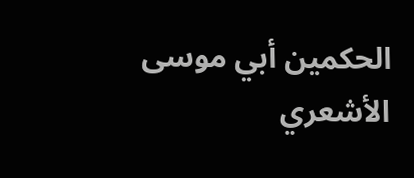الحكمين أبي موسى الأشعري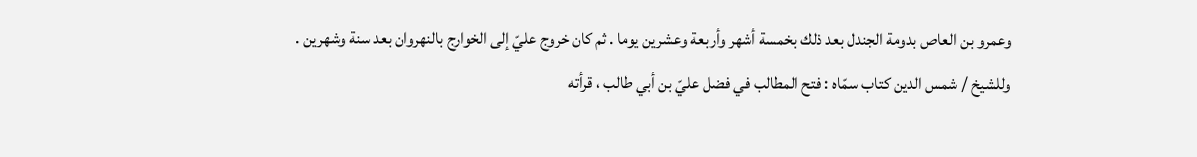وعمرو بن العاص بدومة الجندل بعد ذلك بخمسة أشهر وأربعة وعشرين يوما . ثم كان خروج عليّ إلى الخوارج بالنهروان بعد سنة وشهرين . وللشيخ / شمس الدين كتاب سمّاه : فتح المطالب في فضل عليّ بن أبي طالب ، قرأته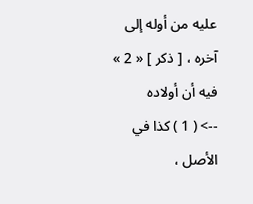عليه من أوله إلى آخره ، [ ذكر ] « 2 » فيه أن أولاده
--> ( 1 ) كذا في الأصل ،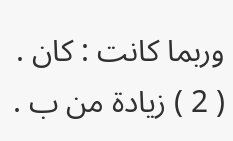وربما كانت : كان . ( 2 ) زيادة من ب .